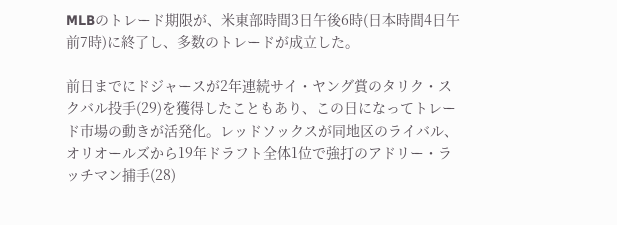MLBのトレード期限が、米東部時間3日午後6時(日本時間4日午前7時)に終了し、多数のトレードが成立した。

前日までにドジャースが2年連続サイ・ヤング賞のタリク・スクバル投手(29)を獲得したこともあり、この日になってトレード市場の動きが活発化。レッドソックスが同地区のライバル、オリオールズから19年ドラフト全体1位で強打のアドリー・ラッチマン捕手(28)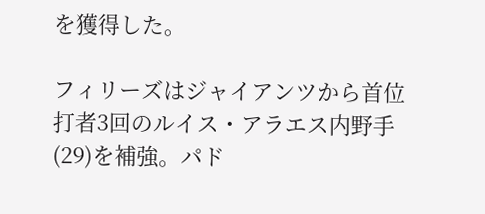を獲得した。

フィリーズはジャイアンツから首位打者3回のルイス・アラエス内野手(29)を補強。パド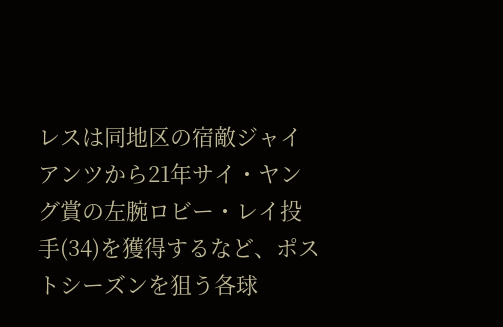レスは同地区の宿敵ジャイアンツから21年サイ・ヤング賞の左腕ロビー・レイ投手(34)を獲得するなど、ポストシーズンを狙う各球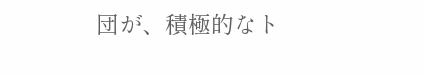団が、積極的なト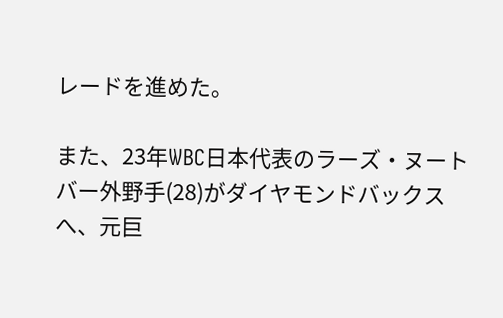レードを進めた。

また、23年WBC日本代表のラーズ・ヌートバー外野手(28)がダイヤモンドバックスへ、元巨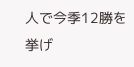人で今季12勝を挙げ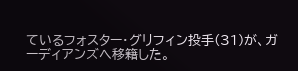ているフォスター・グリフィン投手(31)が、ガーディアンズへ移籍した。